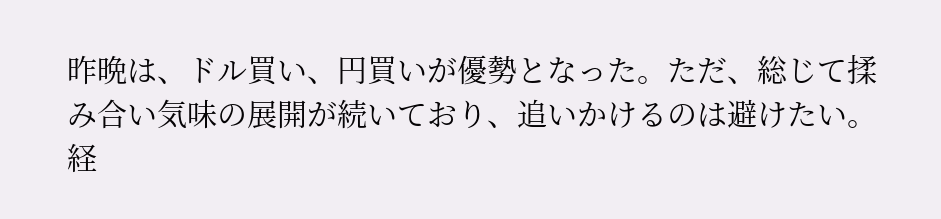昨晩は、ドル買い、円買いが優勢となった。ただ、総じて揉み合い気味の展開が続いており、追いかけるのは避けたい。
経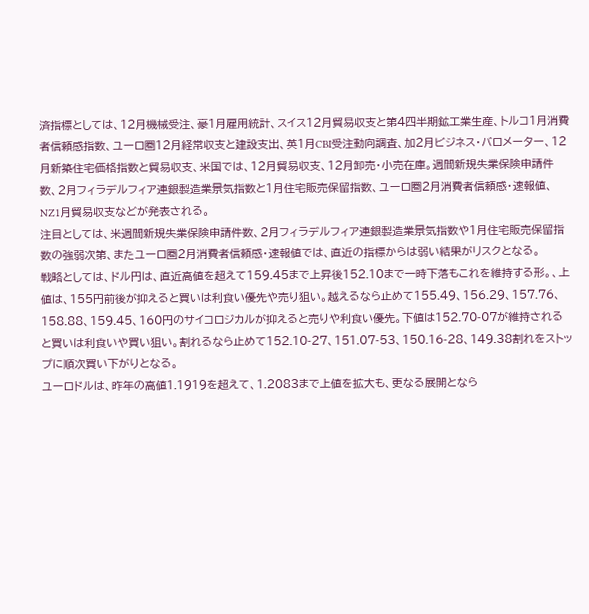済指標としては、12月機械受注、豪1月雇用統計、スイス12月貿易収支と第4四半期鉱工業生産、トルコ1月消費者信頼感指数、ユーロ圏12月経常収支と建設支出、英1月CBI受注動向調査、加2月ビジネス・バロメーター、12月新築住宅価格指数と貿易収支、米国では、12月貿易収支、12月卸売・小売在庫。週間新規失業保険申請件数、2月フィラデルフィア連銀製造業景気指数と1月住宅販売保留指数、ユーロ圏2月消費者信頼感・速報値、NZ1月貿易収支などが発表される。
注目としては、米週間新規失業保険申請件数、2月フィラデルフィア連銀製造業景気指数や1月住宅販売保留指数の強弱次第、またユーロ圏2月消費者信頼感・速報値では、直近の指標からは弱い結果がリスクとなる。
戦略としては、ドル円は、直近高値を超えて159.45まで上昇後152.10まで一時下落もこれを維持する形。、上値は、155円前後が抑えると買いは利食い優先や売り狙い。越えるなら止めて155.49、156.29、157.76、158.88、159.45、160円のサイコロジカルが抑えると売りや利食い優先。下値は152.70-07が維持されると買いは利食いや買い狙い。割れるなら止めて152.10-27、151.07-53、150.16-28、149.38割れをストップに順次買い下がりとなる。
ユーロドルは、昨年の高値1.1919を超えて、1.2083まで上値を拡大も、更なる展開となら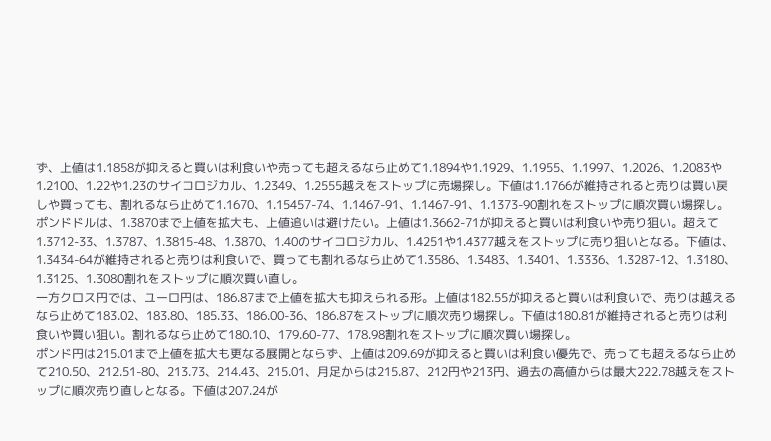ず、上値は1.1858が抑えると買いは利食いや売っても超えるなら止めて1.1894や1.1929、1.1955、1.1997、1.2026、1.2083や1.2100、1.22や1.23のサイコロジカル、1.2349、1.2555越えをストップに売場探し。下値は1.1766が維持されると売りは買い戻しや買っても、割れるなら止めて1.1670、1.15457-74、1.1467-91、1.1467-91、1.1373-90割れをストップに順次買い場探し。
ポンドドルは、1.3870まで上値を拡大も、上値追いは避けたい。上値は1.3662-71が抑えると買いは利食いや売り狙い。超えて1.3712-33、1.3787、1.3815-48、1.3870、1.40のサイコロジカル、1.4251や1.4377越えをストップに売り狙いとなる。下値は、1.3434-64が維持されると売りは利食いで、買っても割れるなら止めて1.3586、1.3483、1.3401、1.3336、1.3287-12、1.3180、1.3125、1.3080割れをストップに順次買い直し。
一方クロス円では、ユーロ円は、186.87まで上値を拡大も抑えられる形。上値は182.55が抑えると買いは利食いで、売りは越えるなら止めて183.02、183.80、185.33、186.00-36、186.87をストップに順次売り場探し。下値は180.81が維持されると売りは利食いや買い狙い。割れるなら止めて180.10、179.60-77、178.98割れをストップに順次買い場探し。
ポンド円は215.01まで上値を拡大も更なる展開とならず、上値は209.69が抑えると買いは利食い優先で、売っても超えるなら止めて210.50、212.51-80、213.73、214.43、215.01、月足からは215.87、212円や213円、過去の高値からは最大222.78越えをストップに順次売り直しとなる。下値は207.24が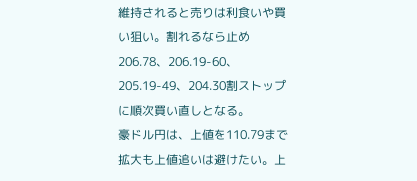維持されると売りは利食いや買い狙い。割れるなら止め206.78、206.19-60、205.19-49、204.30割ストップに順次買い直しとなる。
豪ドル円は、上値を110.79まで拡大も上値追いは避けたい。上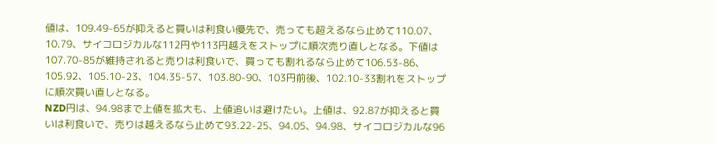値は、109.49-65が抑えると買いは利食い優先で、売っても超えるなら止めて110.07、10.79、サイコロジカルな112円や113円越えをストップに順次売り直しとなる。下値は107.70-85が維持されると売りは利食いで、買っても割れるなら止めて106.53-86、105.92、105.10-23、104.35-57、103.80-90、103円前後、102.10-33割れをストップに順次買い直しとなる。
NZD円は、94.98まで上値を拡大も、上値追いは避けたい。上値は、92.87が抑えると買いは利食いで、売りは越えるなら止めて93.22-25、94.05、94.98、サイコロジカルな96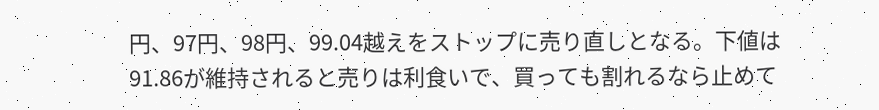円、97円、98円、99.04越えをストップに売り直しとなる。下値は91.86が維持されると売りは利食いで、買っても割れるなら止めて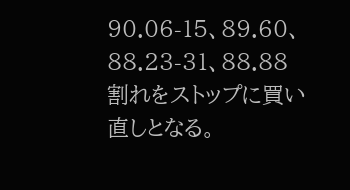90.06-15、89.60、88.23-31、88.88割れをストップに買い直しとなる。